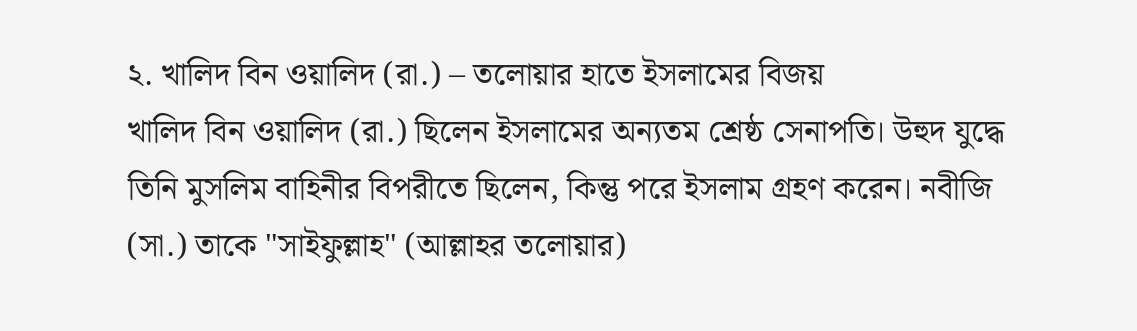২. খালিদ বিন ওয়ালিদ (রা.) – তলোয়ার হাতে ইসলামের বিজয়
খালিদ বিন ওয়ালিদ (রা.) ছিলেন ইসলামের অন্যতম শ্রেষ্ঠ সেনাপতি। উহুদ যুদ্ধে তিনি মুসলিম বাহিনীর বিপরীতে ছিলেন, কিন্তু পরে ইসলাম গ্রহণ করেন। নবীজি (সা.) তাকে "সাইফুল্লাহ" (আল্লাহর তলোয়ার)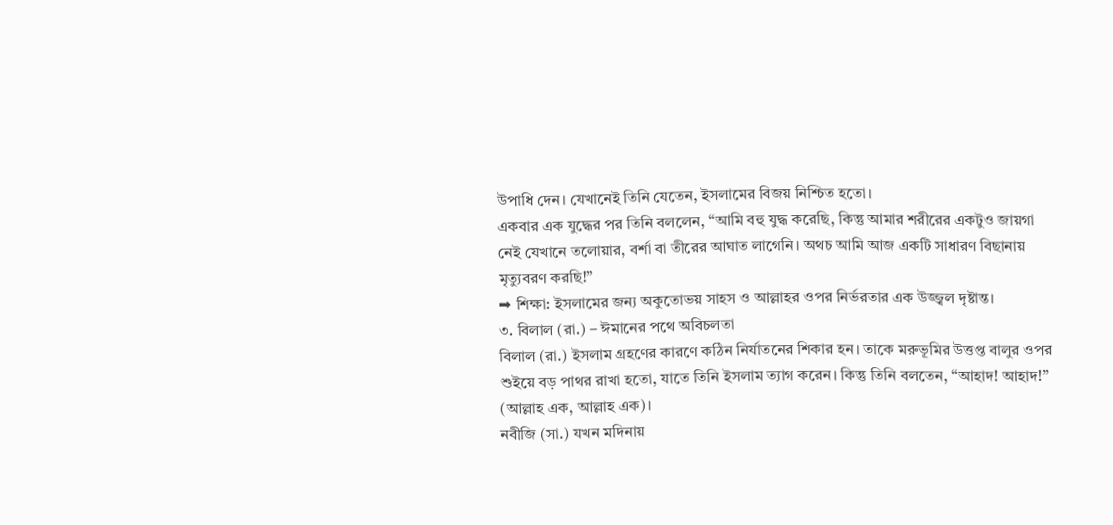উপাধি দেন। যেখানেই তিনি যেতেন, ইসলামের বিজয় নিশ্চিত হতো।
একবার এক যুদ্ধের পর তিনি বললেন, “আমি বহু যুদ্ধ করেছি, কিন্তু আমার শরীরের একটুও জায়গা নেই যেখানে তলোয়ার, বর্শা বা তীরের আঘাত লাগেনি। অথচ আমি আজ একটি সাধারণ বিছানায় মৃত্যুবরণ করছি!”
➡ শিক্ষা: ইসলামের জন্য অকুতোভয় সাহস ও আল্লাহর ওপর নির্ভরতার এক উজ্জ্বল দৃষ্টান্ত।
৩. বিলাল (রা.) – ঈমানের পথে অবিচলতা
বিলাল (রা.) ইসলাম গ্রহণের কারণে কঠিন নির্যাতনের শিকার হন। তাকে মরুভূমির উত্তপ্ত বালুর ওপর শুইয়ে বড় পাথর রাখা হতো, যাতে তিনি ইসলাম ত্যাগ করেন। কিন্তু তিনি বলতেন, “আহাদ! আহাদ!” (আল্লাহ এক, আল্লাহ এক)।
নবীজি (সা.) যখন মদিনায়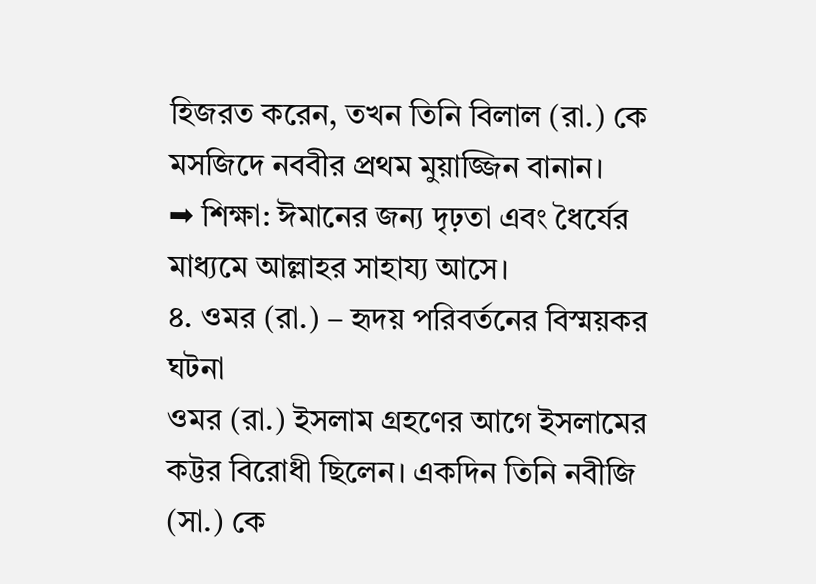হিজরত করেন, তখন তিনি বিলাল (রা.) কে মসজিদে নববীর প্রথম মুয়াজ্জিন বানান।
➡ শিক্ষা: ঈমানের জন্য দৃঢ়তা এবং ধৈর্যের মাধ্যমে আল্লাহর সাহায্য আসে।
৪. ওমর (রা.) – হৃদয় পরিবর্তনের বিস্ময়কর ঘটনা
ওমর (রা.) ইসলাম গ্রহণের আগে ইসলামের কট্টর বিরোধী ছিলেন। একদিন তিনি নবীজি (সা.) কে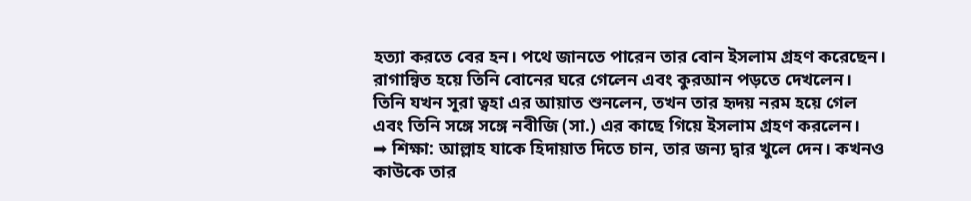হত্যা করতে বের হন। পথে জানতে পারেন তার বোন ইসলাম গ্রহণ করেছেন। রাগান্বিত হয়ে তিনি বোনের ঘরে গেলেন এবং কুরআন পড়তে দেখলেন।
তিনি যখন সূরা ত্বহা এর আয়াত শুনলেন, তখন তার হৃদয় নরম হয়ে গেল এবং তিনি সঙ্গে সঙ্গে নবীজি (সা.) এর কাছে গিয়ে ইসলাম গ্রহণ করলেন।
➡ শিক্ষা: আল্লাহ যাকে হিদায়াত দিতে চান, তার জন্য দ্বার খুলে দেন। কখনও কাউকে তার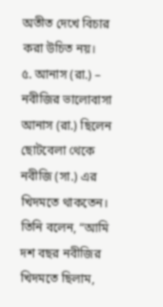অতীত দেখে বিচার করা উচিত নয়।
৫. আনাস (রা.) – নবীজির ভালোবাসা
আনাস (রা.) ছিলেন ছোটবেলা থেকে নবীজি (সা.) এর খিদমতে থাকতেন। তিনি বলেন, “আমি দশ বছর নবীজির খিদমতে ছিলাম,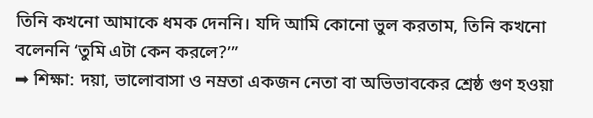তিনি কখনো আমাকে ধমক দেননি। যদি আমি কোনো ভুল করতাম, তিনি কখনো বলেননি ‘তুমি এটা কেন করলে?’”
➡ শিক্ষা: দয়া, ভালোবাসা ও নম্রতা একজন নেতা বা অভিভাবকের শ্রেষ্ঠ গুণ হওয়া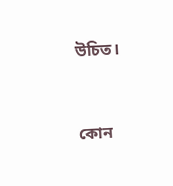উচিত।



কোন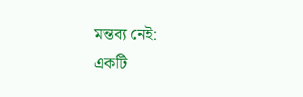মন্তব্য নেই:
একটি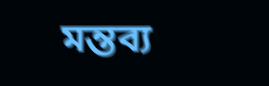মন্তব্য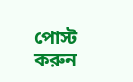পোস্ট করুন